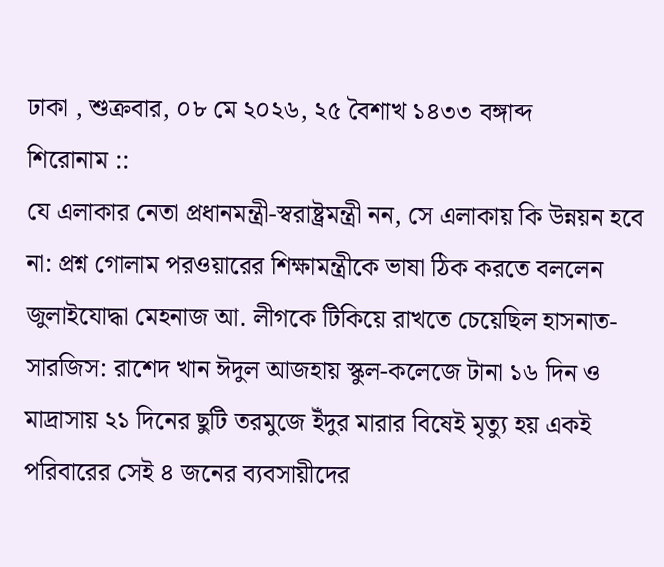ঢাকা , শুক্রবার, ০৮ মে ২০২৬, ২৫ বৈশাখ ১৪৩৩ বঙ্গাব্দ
শিরোনাম ::
যে এলাকার নেতা প্রধানমন্ত্রী-স্বরাষ্ট্রমন্ত্রী নন, সে এলাকায় কি উন্নয়ন হবে না: প্রশ্ন গোলাম পরওয়ারের শিক্ষামন্ত্রীকে ভাষা ঠিক করতে বললেন জুলাইযোদ্ধা মেহনাজ আ. লীগকে টিকিয়ে রাখতে চেয়েছিল হাসনাত-সারজিস: রাশেদ খান ঈদুল আজহায় স্কুল-কলেজে টানা ১৬ দিন ও মাদ্রাসায় ২১ দিনের ছুটি তরমুজে ইঁদুর মারার বিষেই মৃত্যু হয় একই পরিবারের সেই ৪ জনের ব্যবসায়ীদের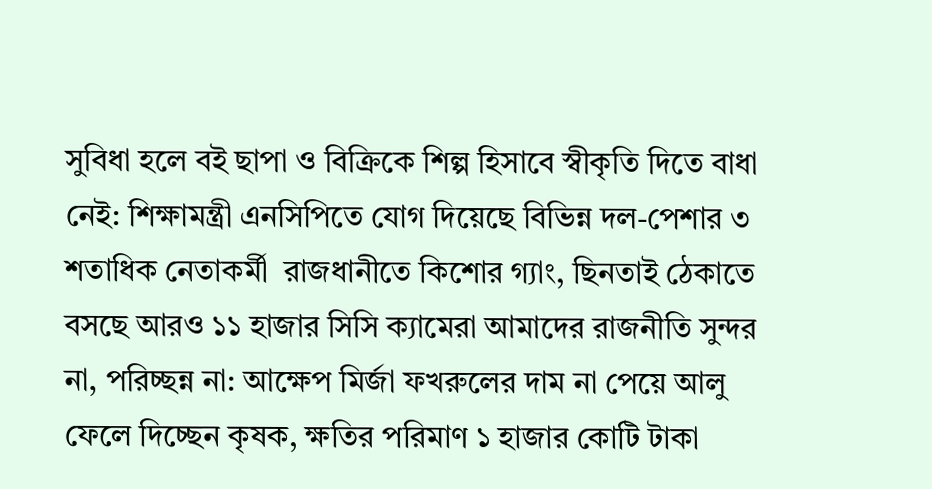সুবিধা হলে বই ছাপা ও বিক্রিকে শিল্প হিসাবে স্বীকৃতি দিতে বাধা নেই: শিক্ষামন্ত্রী এনসিপিতে যোগ দিয়েছে বিভিন্ন দল-পেশার ৩ শতাধিক নেতাকর্মী  রাজধানীতে কিশোর গ্যাং, ছিনতাই ঠেকাতে বসছে আরও ১১ হাজার সিসি ক্যামেরা আমাদের রাজনীতি সুন্দর না, পরিচ্ছন্ন না: আক্ষেপ মির্জা ফখরুলের দাম না পেয়ে আলু ফেলে দিচ্ছেন কৃষক, ক্ষতির পরিমাণ ১ হাজার কোটি টাকা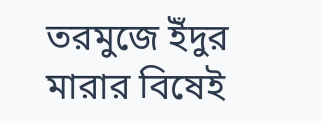তরমুজে ইঁদুর মারার বিষেই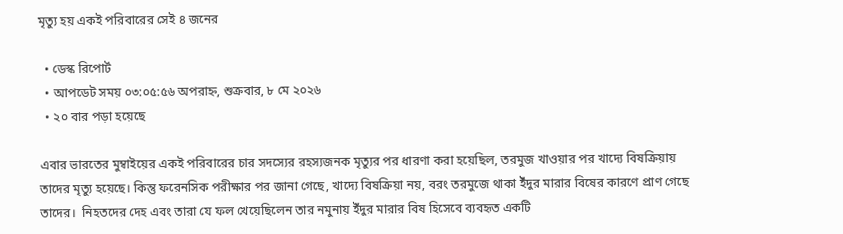মৃত্যু হয় একই পরিবারের সেই ৪ জনের

  • ডেস্ক রিপোর্ট
  • আপডেট সময় ০৩:০৫:৫৬ অপরাহ্ন, শুক্রবার, ৮ মে ২০২৬
  • ২০ বার পড়া হয়েছে

এবার ভারতের মুম্বাইয়ের একই পরিবারের চার সদস্যের রহস্যজনক মৃত্যুর পর ধারণা করা হয়েছিল, তরমুজ খাওয়ার পর খাদ্যে বিষক্রিয়ায় তাদের মৃত্যু হয়েছে। কিন্তু ফরেনসিক পরীক্ষার পর জানা গেছে, খাদ্যে বিষক্রিয়া নয়, বরং তরমুজে থাকা ইঁদুর মারার বিষের কারণে প্রাণ গেছে তাদের।  নিহতদের দেহ এবং তারা যে ফল খেয়েছিলেন তার নমুনায় ইঁদুর মারার বিষ হিসেবে ব্যবহৃত একটি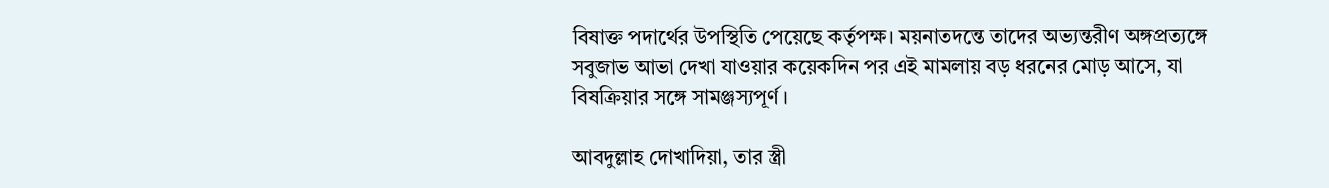বিষাক্ত পদার্থের উপস্থিতি পেয়েছে কর্তৃপক্ষ। ময়নাতদন্তে তাদের অভ্যন্তরীণ অঙ্গপ্রত্যঙ্গে সবুজাভ আভা দেখা যাওয়ার কয়েকদিন পর এই মামলায় বড় ধরনের মোড় আসে, যা বিষক্রিয়ার সঙ্গে সামঞ্জস্যপূর্ণ।

আবদুল্লাহ দোখাদিয়া, তার স্ত্রী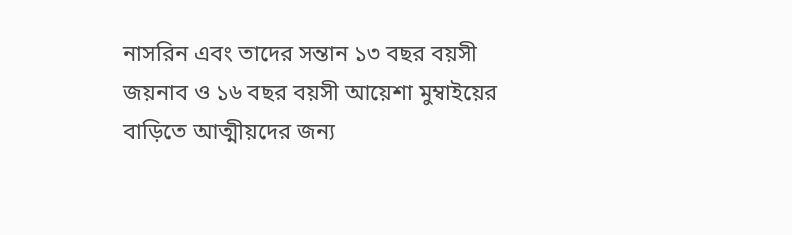নাসরিন এবং তাদের সন্তান ১৩ বছর বয়সী জয়নাব ও ১৬ বছর বয়সী আয়েশা মুম্বাইয়ের বাড়িতে আত্মীয়দের জন্য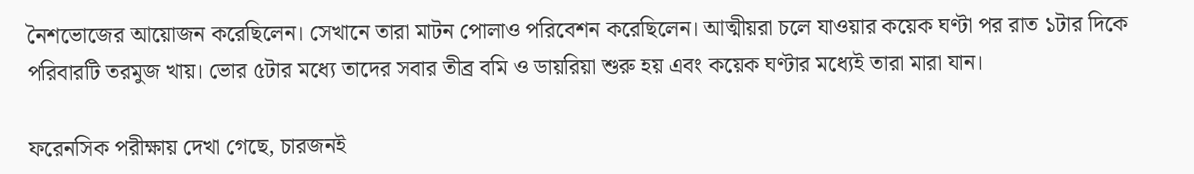নৈশভোজের আয়োজন করেছিলেন। সেখানে তারা মাটন পোলাও পরিবেশন করেছিলেন। আত্মীয়রা চলে যাওয়ার কয়েক ঘণ্টা পর রাত ১টার দিকে পরিবারটি তরমুজ খায়। ভোর ৫টার মধ্যে তাদের সবার তীব্র বমি ও ডায়রিয়া শুরু হয় এবং কয়েক ঘণ্টার মধ্যেই তারা মারা যান।

ফরেনসিক পরীক্ষায় দেখা গেছে, চারজনই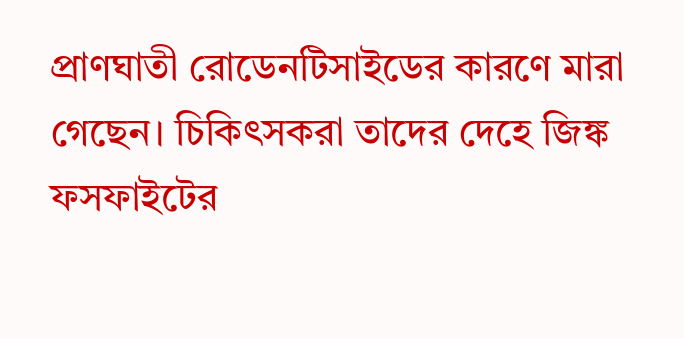প্রাণঘাতী রোডেনটিসাইডের কারণে মারা গেছেন। চিকিৎসকরা তাদের দেহে জিঙ্ক ফসফাইটের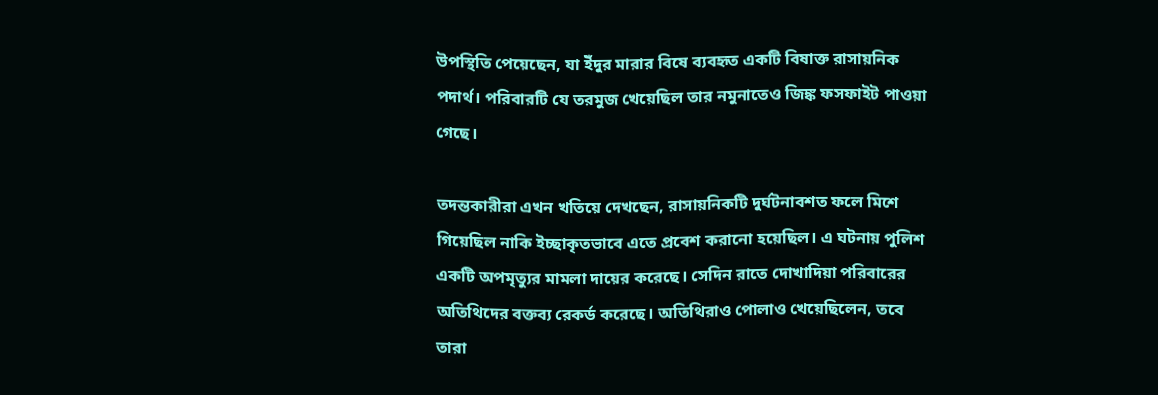উপস্থিতি পেয়েছেন, যা ইঁদুর মারার বিষে ব্যবহৃত একটি বিষাক্ত রাসায়নিক পদার্থ। পরিবারটি যে তরমুজ খেয়েছিল তার নমুনাতেও জিঙ্ক ফসফাইট পাওয়া গেছে।

তদন্তকারীরা এখন খতিয়ে দেখছেন, রাসায়নিকটি দুর্ঘটনাবশত ফলে মিশে গিয়েছিল নাকি ইচ্ছাকৃতভাবে এতে প্রবেশ করানো হয়েছিল। এ ঘটনায় পুলিশ একটি অপমৃত্যুর মামলা দায়ের করেছে। সেদিন রাতে দোখাদিয়া পরিবারের অতিথিদের বক্তব্য রেকর্ড করেছে। অতিথিরাও পোলাও খেয়েছিলেন, তবে তারা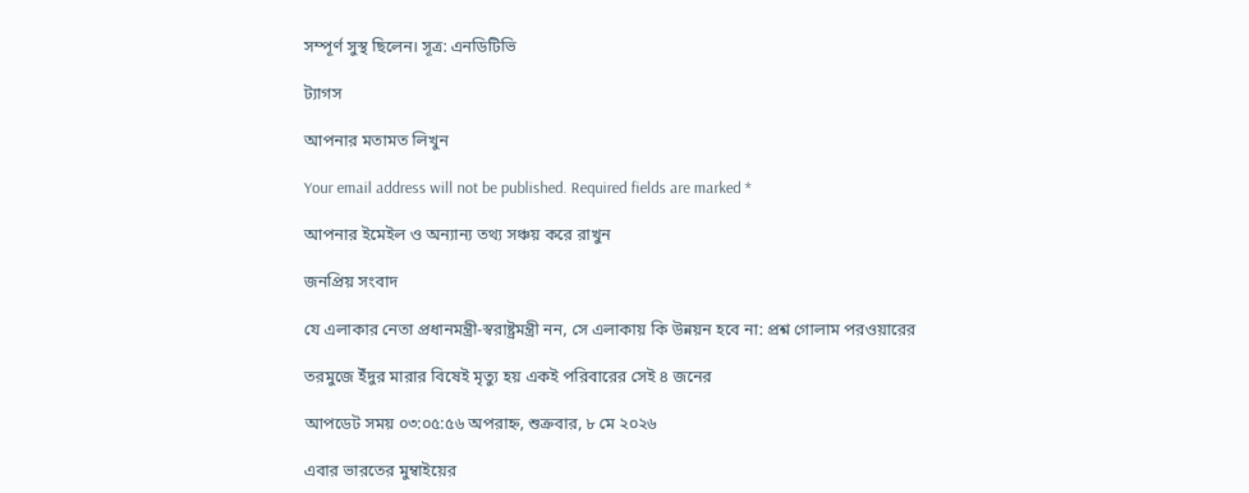সম্পূর্ণ সুস্থ ছিলেন। সূত্র: এনডিটিভি

ট্যাগস

আপনার মতামত লিখুন

Your email address will not be published. Required fields are marked *

আপনার ইমেইল ও অন্যান্য তথ্য সঞ্চয় করে রাখুন

জনপ্রিয় সংবাদ

যে এলাকার নেতা প্রধানমন্ত্রী-স্বরাষ্ট্রমন্ত্রী নন, সে এলাকায় কি উন্নয়ন হবে না: প্রশ্ন গোলাম পরওয়ারের

তরমুজে ইঁদুর মারার বিষেই মৃত্যু হয় একই পরিবারের সেই ৪ জনের

আপডেট সময় ০৩:০৫:৫৬ অপরাহ্ন, শুক্রবার, ৮ মে ২০২৬

এবার ভারতের মুম্বাইয়ের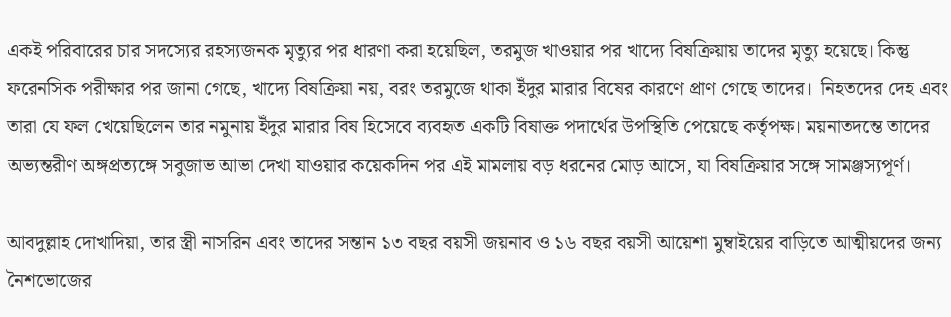একই পরিবারের চার সদস্যের রহস্যজনক মৃত্যুর পর ধারণা করা হয়েছিল, তরমুজ খাওয়ার পর খাদ্যে বিষক্রিয়ায় তাদের মৃত্যু হয়েছে। কিন্তু ফরেনসিক পরীক্ষার পর জানা গেছে, খাদ্যে বিষক্রিয়া নয়, বরং তরমুজে থাকা ইঁদুর মারার বিষের কারণে প্রাণ গেছে তাদের।  নিহতদের দেহ এবং তারা যে ফল খেয়েছিলেন তার নমুনায় ইঁদুর মারার বিষ হিসেবে ব্যবহৃত একটি বিষাক্ত পদার্থের উপস্থিতি পেয়েছে কর্তৃপক্ষ। ময়নাতদন্তে তাদের অভ্যন্তরীণ অঙ্গপ্রত্যঙ্গে সবুজাভ আভা দেখা যাওয়ার কয়েকদিন পর এই মামলায় বড় ধরনের মোড় আসে, যা বিষক্রিয়ার সঙ্গে সামঞ্জস্যপূর্ণ।

আবদুল্লাহ দোখাদিয়া, তার স্ত্রী নাসরিন এবং তাদের সন্তান ১৩ বছর বয়সী জয়নাব ও ১৬ বছর বয়সী আয়েশা মুম্বাইয়ের বাড়িতে আত্মীয়দের জন্য নৈশভোজের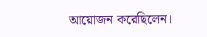আয়োজন করেছিলেন।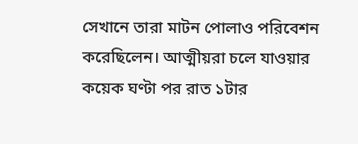সেখানে তারা মাটন পোলাও পরিবেশন করেছিলেন। আত্মীয়রা চলে যাওয়ার কয়েক ঘণ্টা পর রাত ১টার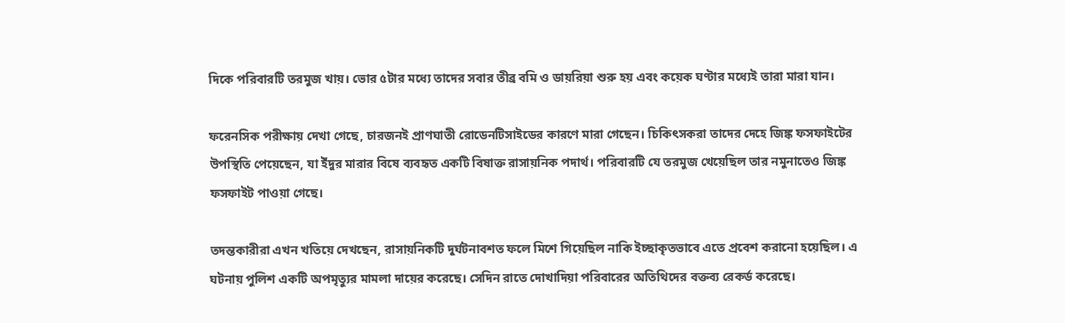দিকে পরিবারটি তরমুজ খায়। ভোর ৫টার মধ্যে তাদের সবার তীব্র বমি ও ডায়রিয়া শুরু হয় এবং কয়েক ঘণ্টার মধ্যেই তারা মারা যান।

ফরেনসিক পরীক্ষায় দেখা গেছে, চারজনই প্রাণঘাতী রোডেনটিসাইডের কারণে মারা গেছেন। চিকিৎসকরা তাদের দেহে জিঙ্ক ফসফাইটের উপস্থিতি পেয়েছেন, যা ইঁদুর মারার বিষে ব্যবহৃত একটি বিষাক্ত রাসায়নিক পদার্থ। পরিবারটি যে তরমুজ খেয়েছিল তার নমুনাতেও জিঙ্ক ফসফাইট পাওয়া গেছে।

তদন্তকারীরা এখন খতিয়ে দেখছেন, রাসায়নিকটি দুর্ঘটনাবশত ফলে মিশে গিয়েছিল নাকি ইচ্ছাকৃতভাবে এতে প্রবেশ করানো হয়েছিল। এ ঘটনায় পুলিশ একটি অপমৃত্যুর মামলা দায়ের করেছে। সেদিন রাতে দোখাদিয়া পরিবারের অতিথিদের বক্তব্য রেকর্ড করেছে।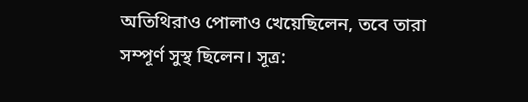অতিথিরাও পোলাও খেয়েছিলেন, তবে তারা সম্পূর্ণ সুস্থ ছিলেন। সূত্র: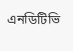এনডিটিভি